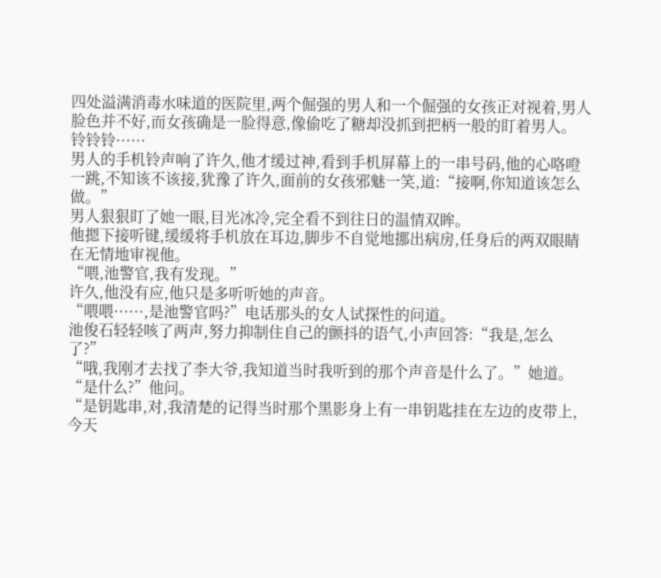四处溢满消毒水味道的医院里,两个倔强的男人和一个倔强的女孩正对视着,男人脸色并不好,而女孩确是一脸得意,像偷吃了糖却没抓到把柄一般的盯着男人。
铃铃铃······
男人的手机铃声响了许久,他才缓过神,看到手机屏幕上的一串号码,他的心咯噔一跳,不知该不该接,犹豫了许久,面前的女孩邪魅一笑,道:“接啊,你知道该怎么做。”
男人狠狠盯了她一眼,目光冰冷,完全看不到往日的温情双眸。
他摁下接听键,缓缓将手机放在耳边,脚步不自觉地挪出病房,任身后的两双眼睛在无情地审视他。
“喂,池警官,我有发现。”
许久,他没有应,他只是多听听她的声音。
“喂喂······,是池警官吗?”电话那头的女人试探性的问道。
池俊石轻轻咳了两声,努力抑制住自己的颤抖的语气,小声回答:“我是,怎么了?”
“哦,我刚才去找了李大爷,我知道当时我听到的那个声音是什么了。”她道。
“是什么?”他问。
“是钥匙串,对,我清楚的记得当时那个黑影身上有一串钥匙挂在左边的皮带上,今天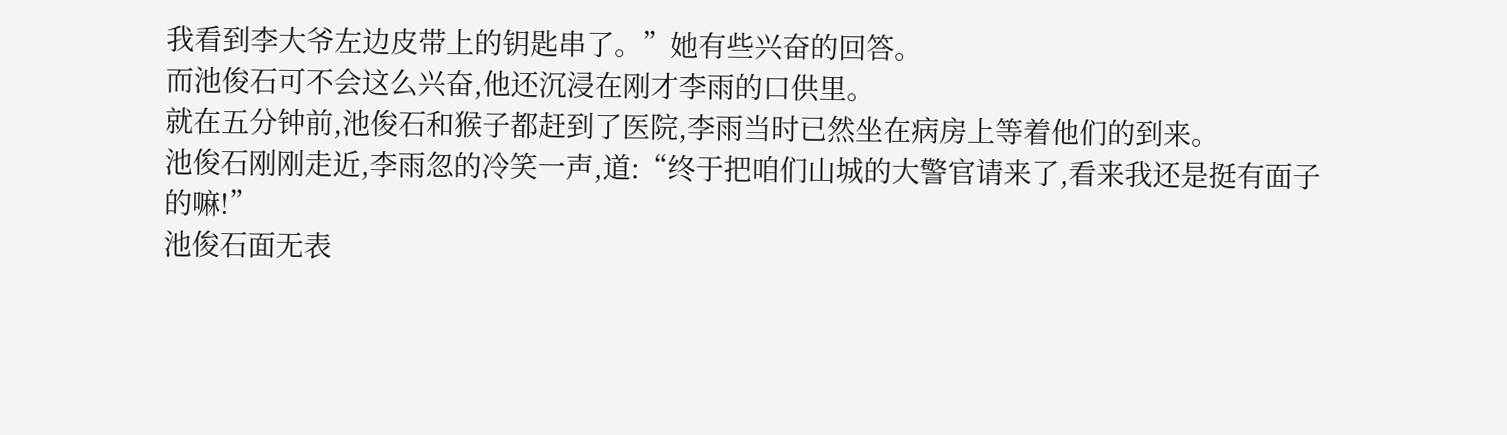我看到李大爷左边皮带上的钥匙串了。”她有些兴奋的回答。
而池俊石可不会这么兴奋,他还沉浸在刚才李雨的口供里。
就在五分钟前,池俊石和猴子都赶到了医院,李雨当时已然坐在病房上等着他们的到来。
池俊石刚刚走近,李雨忽的冷笑一声,道:“终于把咱们山城的大警官请来了,看来我还是挺有面子的嘛!”
池俊石面无表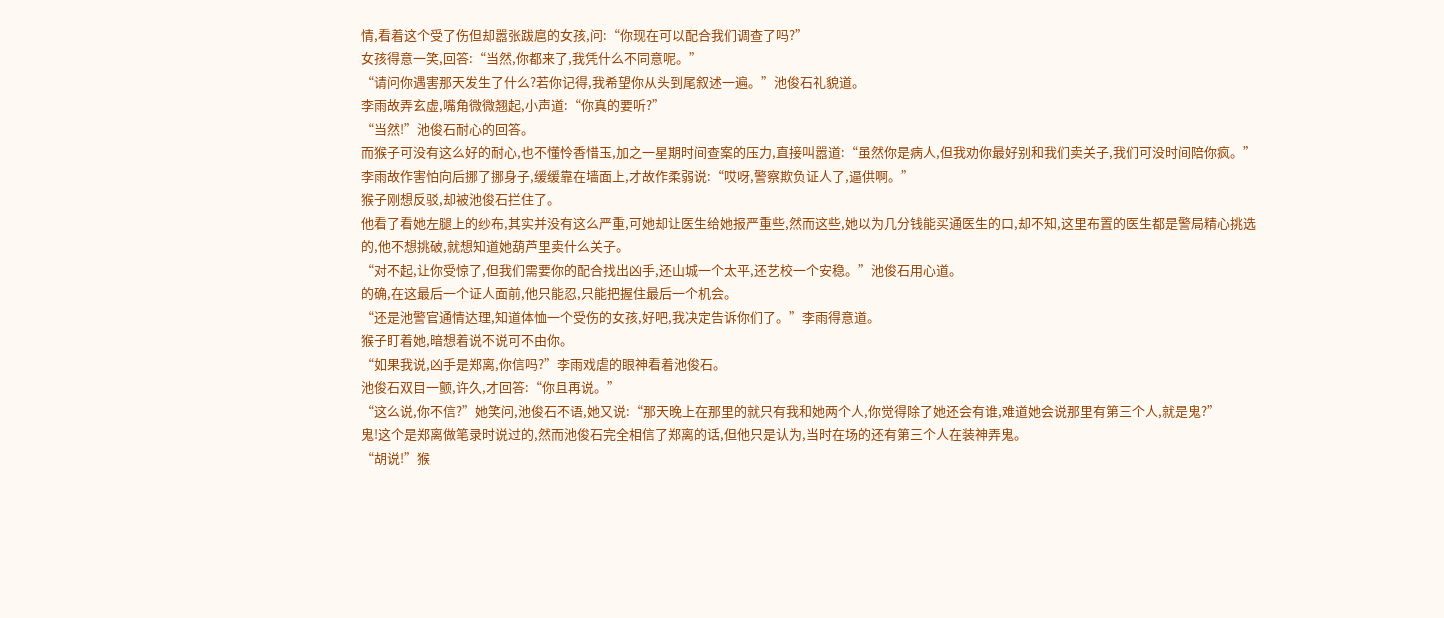情,看着这个受了伤但却嚣张跋扈的女孩,问:“你现在可以配合我们调查了吗?”
女孩得意一笑,回答:“当然,你都来了,我凭什么不同意呢。”
“请问你遇害那天发生了什么?若你记得,我希望你从头到尾叙述一遍。”池俊石礼貌道。
李雨故弄玄虚,嘴角微微翘起,小声道:“你真的要听?”
“当然!”池俊石耐心的回答。
而猴子可没有这么好的耐心,也不懂怜香惜玉,加之一星期时间查案的压力,直接叫嚣道:“虽然你是病人,但我劝你最好别和我们卖关子,我们可没时间陪你疯。”
李雨故作害怕向后挪了挪身子,缓缓靠在墙面上,才故作柔弱说:“哎呀,警察欺负证人了,逼供啊。”
猴子刚想反驳,却被池俊石拦住了。
他看了看她左腿上的纱布,其实并没有这么严重,可她却让医生给她报严重些,然而这些,她以为几分钱能买通医生的口,却不知,这里布置的医生都是警局精心挑选的,他不想挑破,就想知道她葫芦里卖什么关子。
“对不起,让你受惊了,但我们需要你的配合找出凶手,还山城一个太平,还艺校一个安稳。”池俊石用心道。
的确,在这最后一个证人面前,他只能忍,只能把握住最后一个机会。
“还是池警官通情达理,知道体恤一个受伤的女孩,好吧,我决定告诉你们了。”李雨得意道。
猴子盯着她,暗想着说不说可不由你。
“如果我说,凶手是郑离,你信吗?”李雨戏虐的眼神看着池俊石。
池俊石双目一颤,许久,才回答:“你且再说。”
“这么说,你不信?”她笑问,池俊石不语,她又说:“那天晚上在那里的就只有我和她两个人,你觉得除了她还会有谁,难道她会说那里有第三个人,就是鬼?”
鬼!这个是郑离做笔录时说过的,然而池俊石完全相信了郑离的话,但他只是认为,当时在场的还有第三个人在装神弄鬼。
“胡说!”猴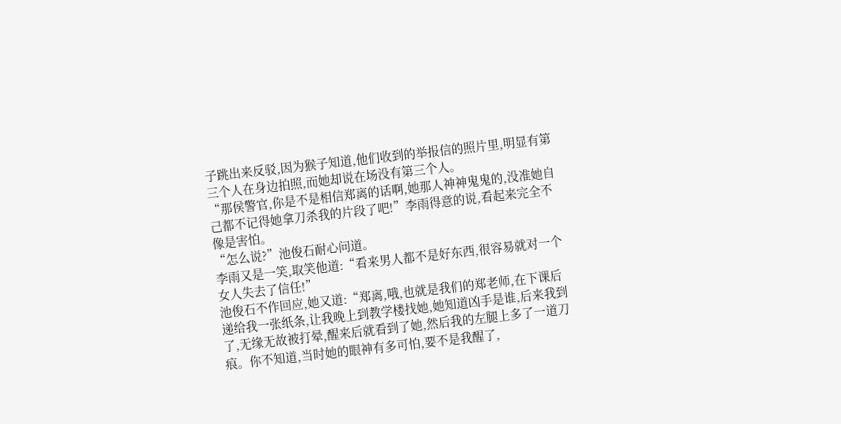子跳出来反驳,因为猴子知道,他们收到的举报信的照片里,明显有第三个人在身边拍照,而她却说在场没有第三个人。
“那侯警官,你是不是相信郑离的话啊,她那人神神鬼鬼的,没准她自己都不记得她拿刀杀我的片段了吧!”李雨得意的说,看起来完全不像是害怕。
“怎么说?”池俊石耐心问道。
李雨又是一笑,取笑他道:“看来男人都不是好东西,很容易就对一个女人失去了信任!”
池俊石不作回应,她又道:“郑离,哦,也就是我们的郑老师,在下课后递给我一张纸条,让我晚上到教学楼找她,她知道凶手是谁,后来我到了,无缘无故被打晕,醒来后就看到了她,然后我的左腿上多了一道刀痕。你不知道,当时她的眼神有多可怕,要不是我醒了,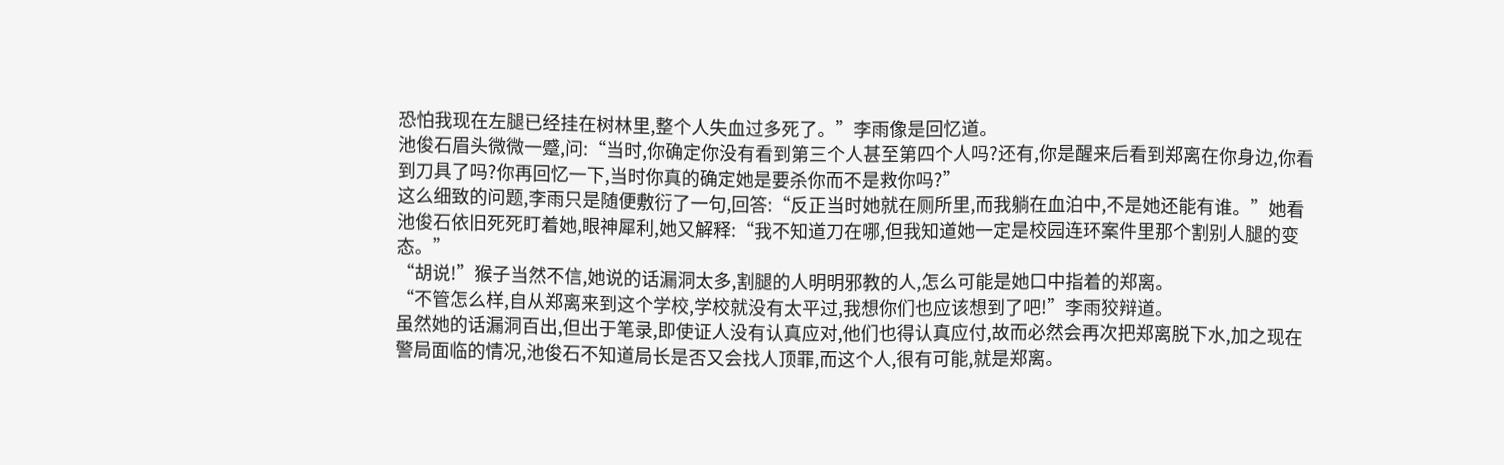恐怕我现在左腿已经挂在树林里,整个人失血过多死了。”李雨像是回忆道。
池俊石眉头微微一蹙,问:“当时,你确定你没有看到第三个人甚至第四个人吗?还有,你是醒来后看到郑离在你身边,你看到刀具了吗?你再回忆一下,当时你真的确定她是要杀你而不是救你吗?”
这么细致的问题,李雨只是随便敷衍了一句,回答:“反正当时她就在厕所里,而我躺在血泊中,不是她还能有谁。”她看池俊石依旧死死盯着她,眼神犀利,她又解释:“我不知道刀在哪,但我知道她一定是校园连环案件里那个割别人腿的变态。”
“胡说!”猴子当然不信,她说的话漏洞太多,割腿的人明明邪教的人,怎么可能是她口中指着的郑离。
“不管怎么样,自从郑离来到这个学校,学校就没有太平过,我想你们也应该想到了吧!”李雨狡辩道。
虽然她的话漏洞百出,但出于笔录,即使证人没有认真应对,他们也得认真应付,故而必然会再次把郑离脱下水,加之现在警局面临的情况,池俊石不知道局长是否又会找人顶罪,而这个人,很有可能,就是郑离。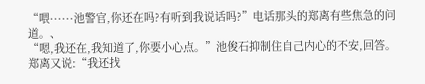“喂······池警官,你还在吗?有听到我说话吗?”电话那头的郑离有些焦急的问道。、
“嗯,我还在,我知道了,你要小心点。”池俊石抑制住自己内心的不安,回答。
郑离又说:“我还找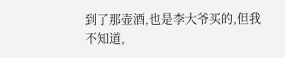到了那壶酒,也是李大爷买的,但我不知道,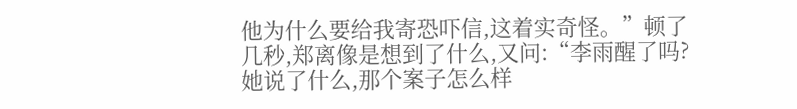他为什么要给我寄恐吓信,这着实奇怪。”顿了几秒,郑离像是想到了什么,又问:“李雨醒了吗?她说了什么,那个案子怎么样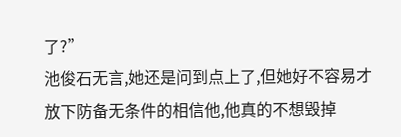了?”
池俊石无言,她还是问到点上了,但她好不容易才放下防备无条件的相信他,他真的不想毁掉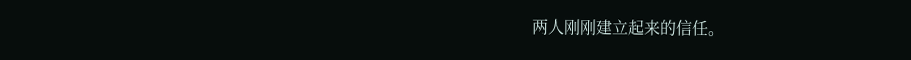两人刚刚建立起来的信任。